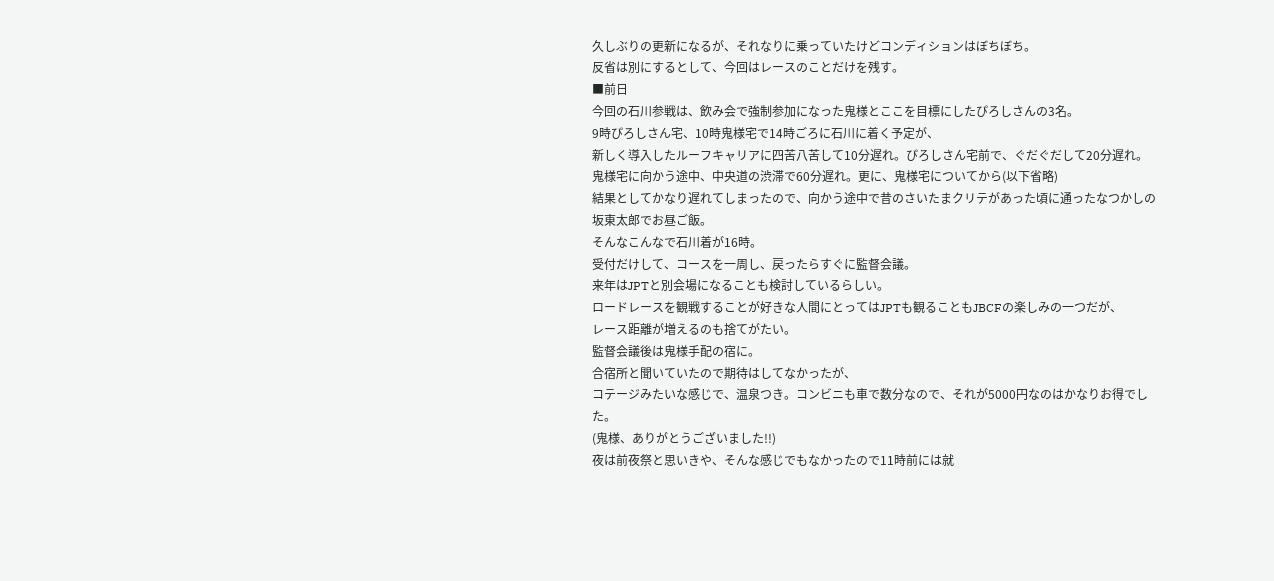久しぶりの更新になるが、それなりに乗っていたけどコンディションはぼちぼち。
反省は別にするとして、今回はレースのことだけを残す。
■前日
今回の石川参戦は、飲み会で強制参加になった鬼様とここを目標にしたぴろしさんの3名。
9時ぴろしさん宅、10時鬼様宅で14時ごろに石川に着く予定が、
新しく導入したルーフキャリアに四苦八苦して10分遅れ。ぴろしさん宅前で、ぐだぐだして20分遅れ。
鬼様宅に向かう途中、中央道の渋滞で60分遅れ。更に、鬼様宅についてから(以下省略)
結果としてかなり遅れてしまったので、向かう途中で昔のさいたまクリテがあった頃に通ったなつかしの坂東太郎でお昼ご飯。
そんなこんなで石川着が16時。
受付だけして、コースを一周し、戻ったらすぐに監督会議。
来年はJPTと別会場になることも検討しているらしい。
ロードレースを観戦することが好きな人間にとってはJPTも観ることもJBCFの楽しみの一つだが、
レース距離が増えるのも捨てがたい。
監督会議後は鬼様手配の宿に。
合宿所と聞いていたので期待はしてなかったが、
コテージみたいな感じで、温泉つき。コンビニも車で数分なので、それが5000円なのはかなりお得でした。
(鬼様、ありがとうございました!!)
夜は前夜祭と思いきや、そんな感じでもなかったので11時前には就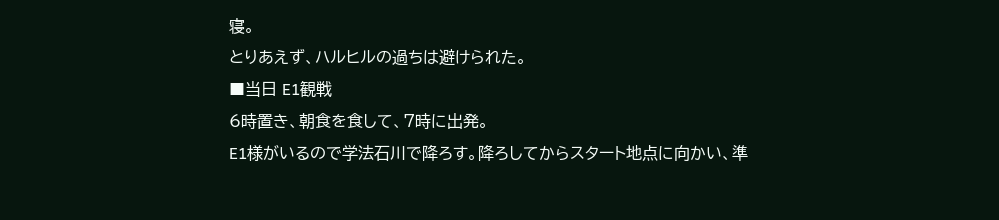寝。
とりあえず、ハルヒルの過ちは避けられた。
■当日 E1観戦
6時置き、朝食を食して、7時に出発。
E1様がいるので学法石川で降ろす。降ろしてからスタート地点に向かい、準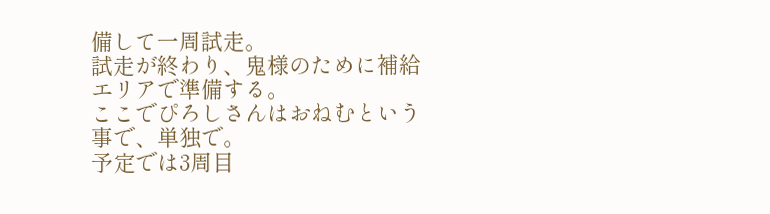備して一周試走。
試走が終わり、鬼様のために補給エリアで準備する。
ここでぴろしさんはおねむという事で、単独で。
予定では3周目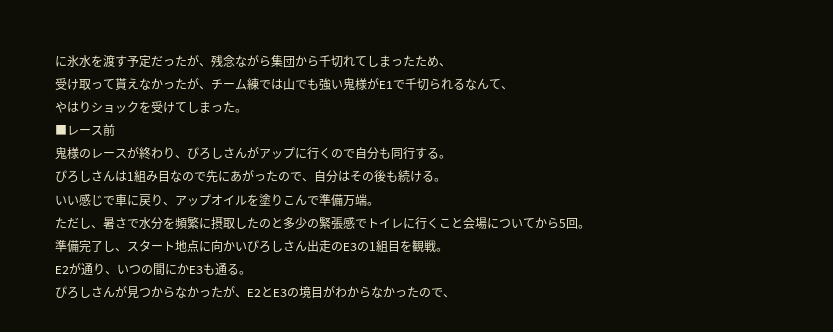に氷水を渡す予定だったが、残念ながら集団から千切れてしまったため、
受け取って貰えなかったが、チーム練では山でも強い鬼様がE1で千切られるなんて、
やはりショックを受けてしまった。
■レース前
鬼様のレースが終わり、ぴろしさんがアップに行くので自分も同行する。
ぴろしさんは1組み目なので先にあがったので、自分はその後も続ける。
いい感じで車に戻り、アップオイルを塗りこんで準備万端。
ただし、暑さで水分を頻繁に摂取したのと多少の緊張感でトイレに行くこと会場についてから5回。
準備完了し、スタート地点に向かいぴろしさん出走のE3の1組目を観戦。
E2が通り、いつの間にかE3も通る。
ぴろしさんが見つからなかったが、E2とE3の境目がわからなかったので、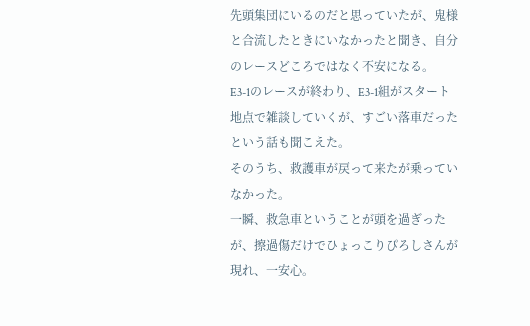先頭集団にいるのだと思っていたが、鬼様と合流したときにいなかったと聞き、自分のレースどころではなく不安になる。
E3-1のレースが終わり、E3-1組がスタート地点で雑談していくが、すごい落車だったという話も聞こえた。
そのうち、救護車が戻って来たが乗っていなかった。
一瞬、救急車ということが頭を過ぎったが、擦過傷だけでひょっこりぴろしさんが現れ、一安心。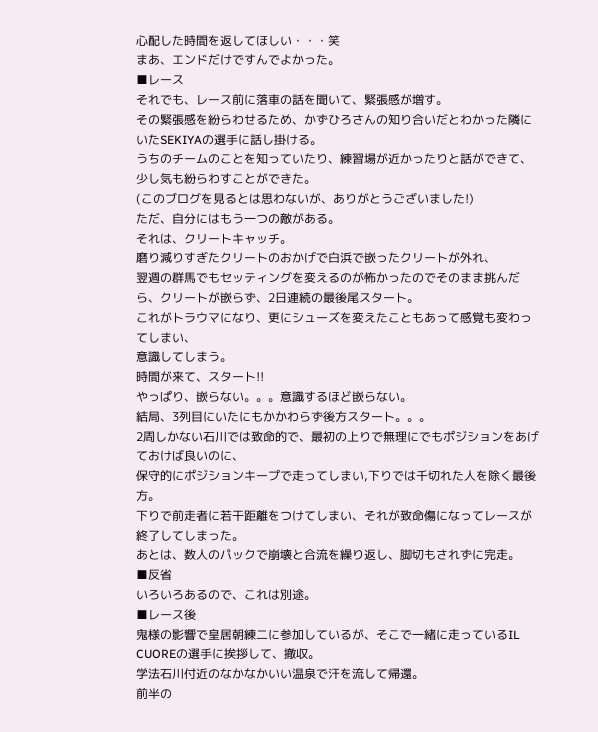心配した時間を返してほしい・・・笑
まあ、エンドだけですんでよかった。
■レース
それでも、レース前に落車の話を聞いて、緊張感が増す。
その緊張感を紛らわせるため、かずひろさんの知り合いだとわかった隣にいたSEKIYAの選手に話し掛ける。
うちのチームのことを知っていたり、練習場が近かったりと話ができて、少し気も紛らわすことができた。
(このブログを見るとは思わないが、ありがとうございました!)
ただ、自分にはもう一つの敵がある。
それは、クリートキャッチ。
磨り減りすぎたクリートのおかげで白浜で嵌ったクリートが外れ、
翌週の群馬でもセッティングを変えるのが怖かったのでそのまま挑んだら、クリートが嵌らず、2日連続の最後尾スタート。
これがトラウマになり、更にシューズを変えたこともあって感覚も変わってしまい、
意識してしまう。
時間が来て、スタート!!
やっぱり、嵌らない。。。意識するほど嵌らない。
結局、3列目にいたにもかかわらず後方スタート。。。
2周しかない石川では致命的で、最初の上りで無理にでもポジションをあげておけば良いのに、
保守的にポジションキープで走ってしまい,下りでは千切れた人を除く最後方。
下りで前走者に若干距離をつけてしまい、それが致命傷になってレースが終了してしまった。
あとは、数人のパックで崩壊と合流を繰り返し、脚切もされずに完走。
■反省
いろいろあるので、これは別途。
■レース後
鬼様の影響で皇居朝練二に参加しているが、そこで一緒に走っているIL CUOREの選手に挨拶して、撤収。
学法石川付近のなかなかいい温泉で汗を流して帰還。
前半の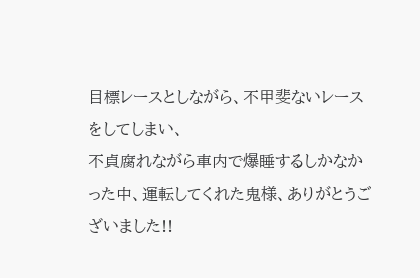目標レースとしながら、不甲斐ないレースをしてしまい、
不貞腐れながら車内で爆睡するしかなかった中、運転してくれた鬼様、ありがとうございました!!